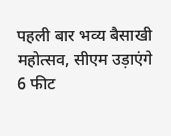पहली बार भव्य बैसाखी महोत्सव, सीएम उड़ाएंगे 6 फीट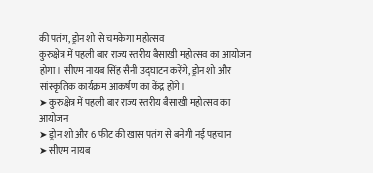की पतंग, ड्रोन शो से चमकेगा महोत्सव
कुरुक्षेत्र में पहली बार राज्य स्तरीय बैसाखी महोत्सव का आयोजन होगा। सीएम नायब सिंह सैनी उद्घाटन करेंगे, ड्रोन शो और सांस्कृतिक कार्यक्रम आकर्षण का केंद्र होंगे।
➤ कुरुक्षेत्र में पहली बार राज्य स्तरीय बैसाखी महोत्सव का आयोजन
➤ ड्रोन शो और 6 फीट की खास पतंग से बनेगी नई पहचान
➤ सीएम नायब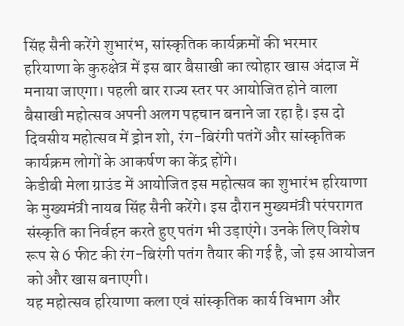सिंह सैनी करेंगे शुभारंभ, सांस्कृतिक कार्यक्रमों की भरमार
हरियाणा के कुरुक्षेत्र में इस बार बैसाखी का त्योहार खास अंदाज में मनाया जाएगा। पहली बार राज्य स्तर पर आयोजित होने वाला बैसाखी महोत्सव अपनी अलग पहचान बनाने जा रहा है। इस दो दिवसीय महोत्सव में ड्रोन शो, रंग-बिरंगी पतंगें और सांस्कृतिक कार्यक्रम लोगों के आकर्षण का केंद्र होंगे।
केडीबी मेला ग्राउंड में आयोजित इस महोत्सव का शुभारंभ हरियाणा के मुख्यमंत्री नायब सिंह सैनी करेंगे। इस दौरान मुख्यमंत्री परंपरागत संस्कृति का निर्वहन करते हुए पतंग भी उड़ाएंगे। उनके लिए विशेष रूप से 6 फीट की रंग-बिरंगी पतंग तैयार की गई है, जो इस आयोजन को और खास बनाएगी।
यह महोत्सव हरियाणा कला एवं सांस्कृतिक कार्य विभाग और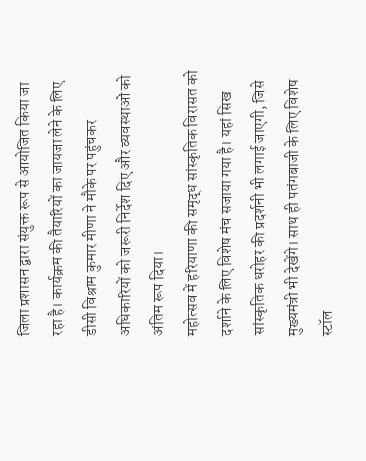जिला प्रशासन द्वारा संयुक्त रूप से आयोजित किया जा रहा है। कार्यक्रम की तैयारियों का जायजा लेने के लिए डीसी विश्राम कुमार मीणा ने मौके पर पहुंचकर अधिकारियों को जरूरी निर्देश दिए और व्यवस्थाओं को अंतिम रूप दिया।
महोत्सव में हरियाणा की समृद्ध सांस्कृतिक विरासत को दर्शाने के लिए विशेष मंच सजाया गया है। यहां सिख सांस्कृतिक धरोहर की प्रदर्शनी भी लगाई जाएगी, जिसे मुख्यमंत्री भी देखेंगे। साथ ही पतंगबाजी के लिए विशेष स्टॉल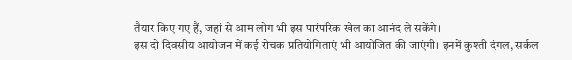तैयार किए गए हैं, जहां से आम लोग भी इस पारंपरिक खेल का आनंद ले सकेंगे।
इस दो दिवसीय आयोजन में कई रोचक प्रतियोगिताएं भी आयोजित की जाएंगी। इनमें कुश्ती दंगल, सर्कल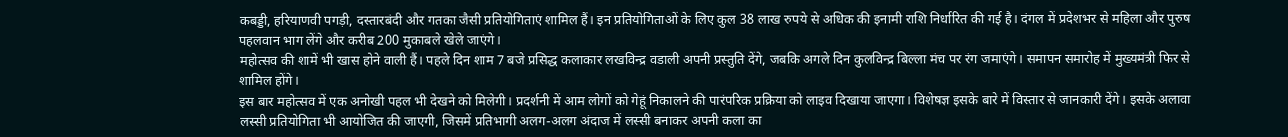कबड्डी, हरियाणवी पगड़ी, दस्तारबंदी और गतका जैसी प्रतियोगिताएं शामिल हैं। इन प्रतियोगिताओं के लिए कुल 38 लाख रुपये से अधिक की इनामी राशि निर्धारित की गई है। दंगल में प्रदेशभर से महिला और पुरुष पहलवान भाग लेंगे और करीब 200 मुकाबले खेले जाएंगे।
महोत्सव की शामें भी खास होने वाली हैं। पहले दिन शाम 7 बजे प्रसिद्ध कलाकार लखविन्द्र वडाली अपनी प्रस्तुति देंगे, जबकि अगले दिन कुलविन्द्र बिल्ला मंच पर रंग जमाएंगे। समापन समारोह में मुख्यमंत्री फिर से शामिल होंगे।
इस बार महोत्सव में एक अनोखी पहल भी देखने को मिलेगी। प्रदर्शनी में आम लोगों को गेहूं निकालने की पारंपरिक प्रक्रिया को लाइव दिखाया जाएगा। विशेषज्ञ इसके बारे में विस्तार से जानकारी देंगे। इसके अलावा लस्सी प्रतियोगिता भी आयोजित की जाएगी, जिसमें प्रतिभागी अलग-अलग अंदाज में लस्सी बनाकर अपनी कला का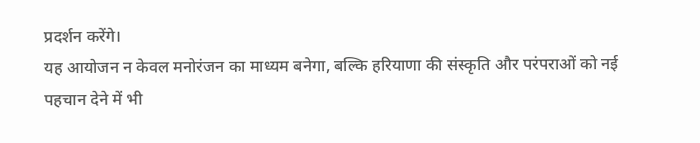प्रदर्शन करेंगे।
यह आयोजन न केवल मनोरंजन का माध्यम बनेगा, बल्कि हरियाणा की संस्कृति और परंपराओं को नई पहचान देने में भी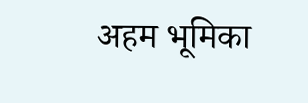अहम भूमिका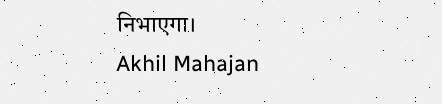निभाएगा।
Akhil Mahajan